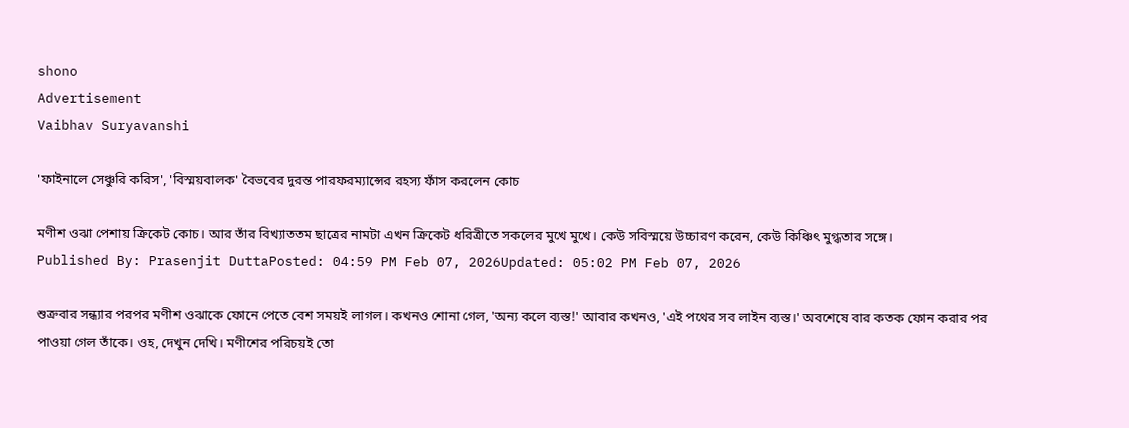shono
Advertisement
Vaibhav Suryavanshi

'ফাইনালে সেঞ্চুরি করিস', 'বিস্ময়বালক' বৈভবের দুরন্ত পারফরম্যান্সের রহস্য ফাঁস করলেন কোচ

মণীশ ওঝা পেশায় ক্রিকেট কোচ। আর তাঁর বিখ্যাততম ছাত্রের নামটা এখন ক্রিকেট ধরিত্রীতে সকলের মুখে মুখে। কেউ সবিস্ময়ে উচ্চারণ করেন, কেউ কিঞ্চিৎ মুগ্ধতার সঙ্গে।
Published By: Prasenjit DuttaPosted: 04:59 PM Feb 07, 2026Updated: 05:02 PM Feb 07, 2026

শুক্রবার সন্ধ্যার পরপর মণীশ ওঝাকে ফোনে পেতে বেশ সময়ই লাগল। কখনও শোনা গেল, 'অন্য কলে ব্যস্ত!' আবার কখনও, 'এই পথের সব লাইন ব্যস্ত।' অবশেষে বার কতক ফোন করার পর পাওয়া গেল তাঁকে। ওহ, দেখুন দেখি। মণীশের পরিচয়ই তো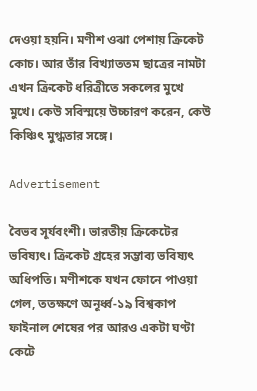দেওয়া হয়নি। মণীশ ওঝা পেশায় ক্রিকেট কোচ। আর তাঁর বিখ্যাততম ছাত্রের নামটা এখন ক্রিকেট ধরিত্রীতে সকলের মুখে মুখে। কেউ সবিস্ময়ে উচ্চারণ করেন, কেউ কিঞ্চিৎ মুগ্ধতার সঙ্গে।

Advertisement

বৈভব সূর্যবংশী। ভারতীয় ক্রিকেটের ভবিষ্যৎ। ক্রিকেট গ্রহের সম্ভাব্য ভবিষ্যৎ অধিপতি। মণীশকে যখন ফোনে পাওয়া গেল, ততক্ষণে অনূর্ধ্ব-১৯ বিশ্বকাপ ফাইনাল শেষের পর আরও একটা ঘণ্টা কেটে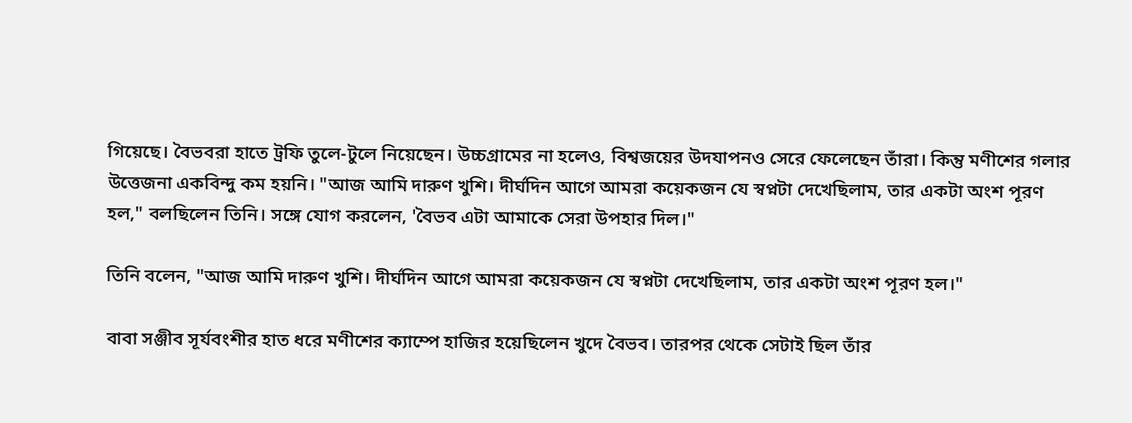গিয়েছে। বৈভবরা হাতে ট্রফি তুলে-টুলে নিয়েছেন। উচ্চগ্রামের না হলেও, বিশ্বজয়ের উদযাপনও সেরে ফেলেছেন তাঁরা। কিন্তু মণীশের গলার উত্তেজনা একবিন্দু কম হয়নি। "আজ আমি দারুণ খুশি। দীর্ঘদিন আগে আমরা কয়েকজন যে স্বপ্নটা দেখেছিলাম, তার একটা অংশ পূরণ হল," বলছিলেন তিনি। সঙ্গে যোগ করলেন, 'বৈভব এটা আমাকে সেরা উপহার দিল।"

তিনি বলেন, "আজ আমি দারুণ খুশি। দীর্ঘদিন আগে আমরা কয়েকজন যে স্বপ্নটা দেখেছিলাম, তার একটা অংশ পূরণ হল।"

বাবা সঞ্জীব সূর্যবংশীর হাত ধরে মণীশের ক্যাম্পে হাজির হয়েছিলেন খুদে বৈভব। তারপর থেকে সেটাই ছিল তাঁর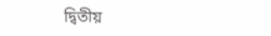দ্বিতীয়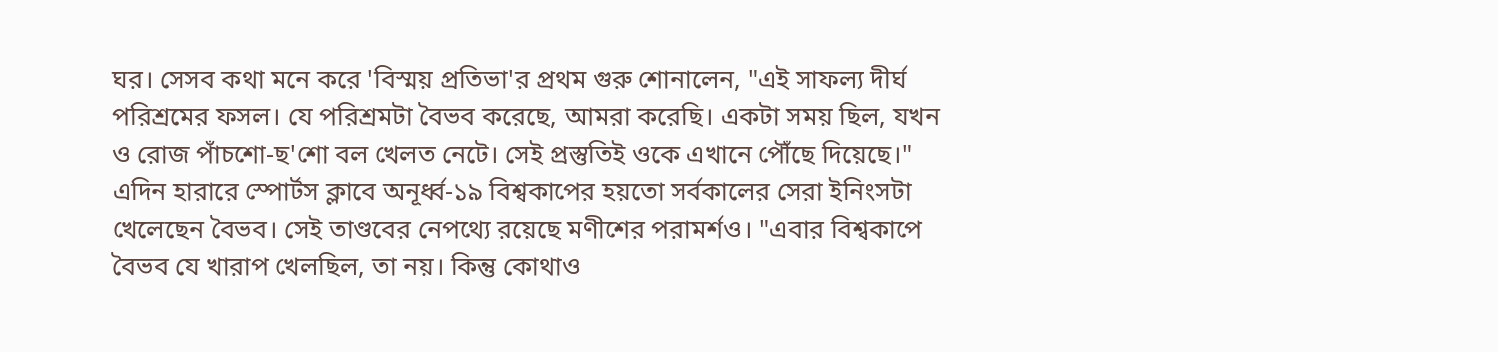ঘর। সেসব কথা মনে করে 'বিস্ময় প্রতিভা'র প্রথম গুরু শোনালেন, "এই সাফল্য দীর্ঘ পরিশ্রমের ফসল। যে পরিশ্রমটা বৈভব করেছে, আমরা করেছি। একটা সময় ছিল, যখন ও রোজ পাঁচশো-ছ'শো বল খেলত নেটে। সেই প্রস্তুতিই ওকে এখানে পৌঁছে দিয়েছে।" এদিন হারারে স্পোর্টস ক্লাবে অনূর্ধ্ব-১৯ বিশ্বকাপের হয়তো সর্বকালের সেরা ইনিংসটা খেলেছেন বৈভব। সেই তাণ্ডবের নেপথ্যে রয়েছে মণীশের পরামর্শও। "এবার বিশ্বকাপে বৈভব যে খারাপ খেলছিল, তা নয়। কিন্তু কোথাও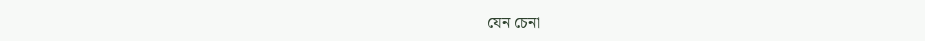যেন চেনা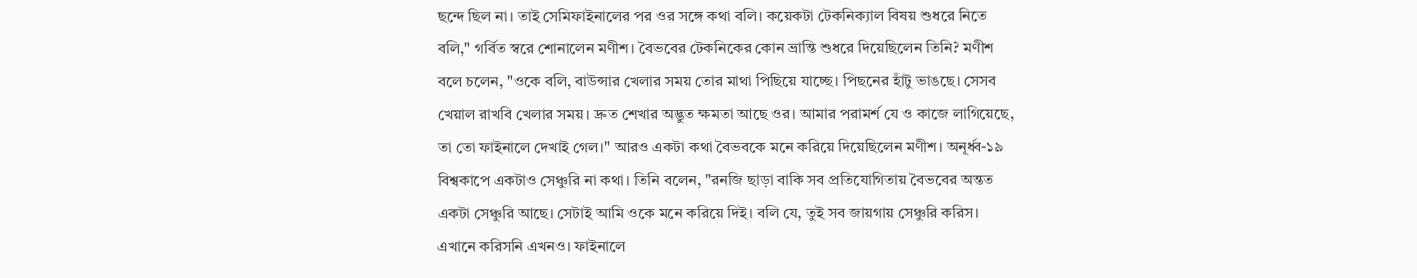ছন্দে ছিল না। তাই সেমিফাইনালের পর ওর সঙ্গে কথা বলি। কয়েকটা টেকনিক্যাল বিষয় শুধরে নিতে বলি," গর্বিত স্বরে শোনালেন মণীশ। বৈভবের টেকনিকের কোন ভ্রান্তি শুধরে দিয়েছিলেন তিনি? মণীশ বলে চলেন, "ওকে বলি, বাউন্সার খেলার সময় তোর মাথা পিছিয়ে যাচ্ছে। পিছনের হাঁটু ভাঙছে। সেসব খেয়াল রাখবি খেলার সময়। দ্রুত শেখার অদ্ভুত ক্ষমতা আছে ওর। আমার পরামর্শ যে ও কাজে লাগিয়েছে, তা তো ফাইনালে দেখাই গেল।" আরও একটা কথা বৈভবকে মনে করিয়ে দিয়েছিলেন মণীশ। অনূর্ধ্ব-১৯ বিশ্বকাপে একটাও সেঞ্চুরি না কথা। তিনি বলেন, "রনজি ছাড়া বাকি সব প্রতিযোগিতায় বৈভবের অন্তত একটা সেঞ্চুরি আছে। সেটাই আমি ওকে মনে করিয়ে দিই। বলি যে, তুই সব জায়গায় সেঞ্চুরি করিস। এখানে করিসনি এখনও। ফাইনালে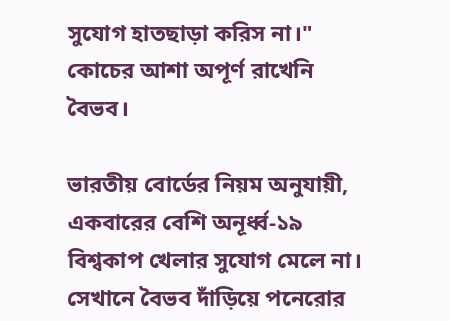সুযোগ হাতছাড়া করিস না।" কোচের আশা অপূর্ণ রাখেনি বৈভব।

ভারতীয় বোর্ডের নিয়ম অনুযায়ী, একবারের বেশি অনূর্ধ্ব-১৯ বিশ্বকাপ খেলার সুযোগ মেলে না। সেখানে বৈভব দাঁড়িয়ে পনেরোর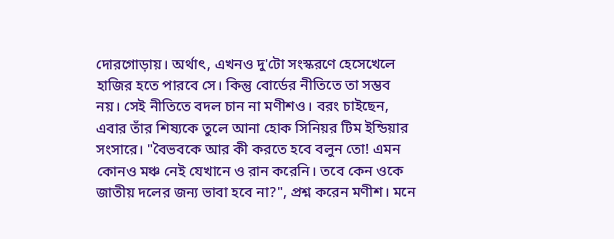দোরগোড়ায়। অর্থাৎ, এখনও দু'টো সংস্করণে হেসেখেলে হাজির হতে পারবে সে। কিন্তু বোর্ডের নীতিতে তা সম্ভব নয়। সেই নীতিতে বদল চান না মণীশও। বরং চাইছেন, এবার তাঁর শিষ্যকে তুলে আনা হোক সিনিয়র টিম ইন্ডিয়ার সংসারে। "বৈভবকে আর কী করতে হবে বলুন তো! এমন কোনও মঞ্চ নেই যেখানে ও রান করেনি। তবে কেন ওকে জাতীয় দলের জন্য ভাবা হবে না?", প্রশ্ন করেন মণীশ। মনে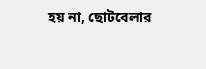হয় না, ছোটবেলার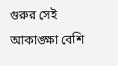গুরুর সেই আকাঙ্ক্ষা বেশি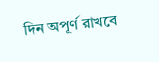দিন অপূর্ণ রাখবে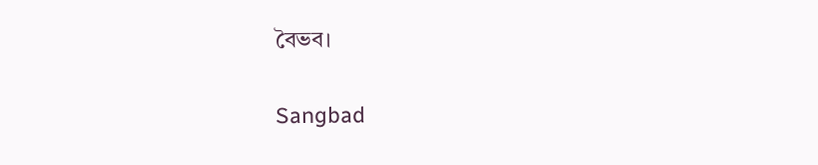বৈভব।

Sangbad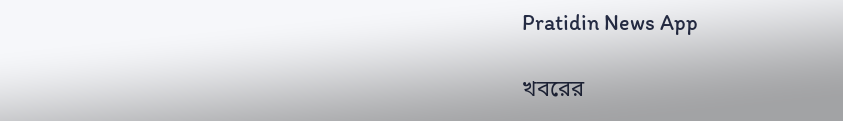Pratidin News App

খবরের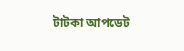টাটকা আপডেট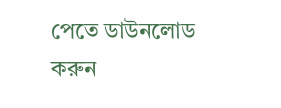পেতে ডাউনলোড করুন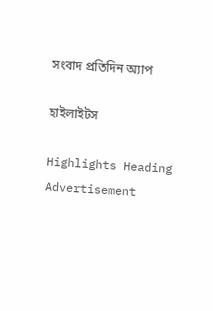সংবাদ প্রতিদিন অ্যাপ

হাইলাইটস

Highlights Heading
Advertisement